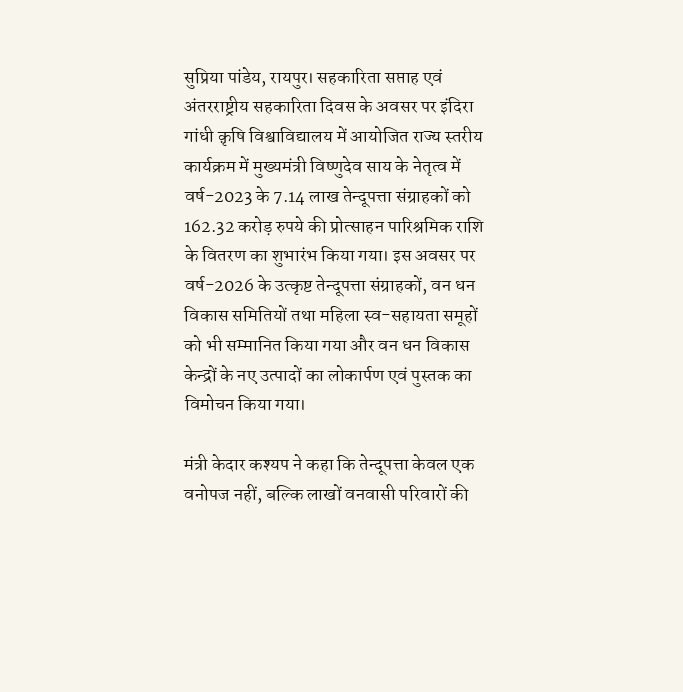सुप्रिया पांडेय, रायपुर। सहकारिता सप्ताह एवं अंतरराष्ट्रीय सहकारिता दिवस के अवसर पर इंदिरा गांधी क़ृषि विश्वाविद्यालय में आयोजित राज्य स्तरीय कार्यक्रम में मुख्यमंत्री विष्णुदेव साय के नेतृत्व में वर्ष-2023 के 7.14 लाख तेन्दूपत्ता संग्राहकों को 162.32 करोड़ रुपये की प्रोत्साहन पारिश्रमिक राशि के वितरण का शुभारंभ किया गया। इस अवसर पर वर्ष-2026 के उत्कृष्ट तेन्दूपत्ता संग्राहकों, वन धन विकास समितियों तथा महिला स्व-सहायता समूहों को भी सम्मानित किया गया और वन धन विकास केन्द्रों के नए उत्पादों का लोकार्पण एवं पुस्तक का विमोचन किया गया।

मंत्री केदार कश्यप ने कहा कि तेन्दूपत्ता केवल एक वनोपज नहीं, बल्कि लाखों वनवासी परिवारों की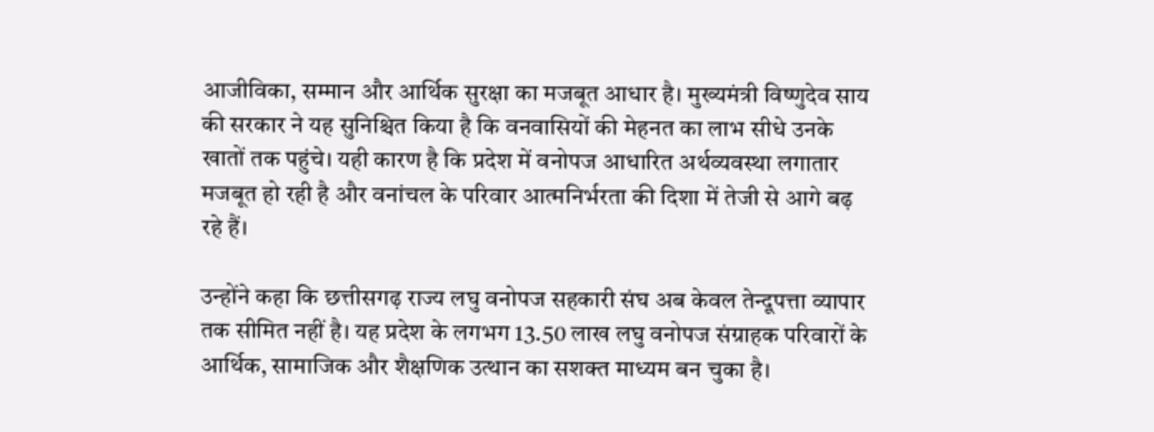आजीविका, सम्मान और आर्थिक सुरक्षा का मजबूत आधार है। मुख्यमंत्री विष्णुदेव साय की सरकार ने यह सुनिश्चित किया है कि वनवासियों की मेहनत का लाभ सीधे उनके खातों तक पहुंचे। यही कारण है कि प्रदेश में वनोपज आधारित अर्थव्यवस्था लगातार मजबूत हो रही है और वनांचल के परिवार आत्मनिर्भरता की दिशा में तेजी से आगे बढ़ रहे हैं।

उन्होंने कहा कि छत्तीसगढ़ राज्य लघु वनोपज सहकारी संघ अब केवल तेन्दूपत्ता व्यापार तक सीमित नहीं है। यह प्रदेश के लगभग 13.50 लाख लघु वनोपज संग्राहक परिवारों के आर्थिक, सामाजिक और शैक्षणिक उत्थान का सशक्त माध्यम बन चुका है।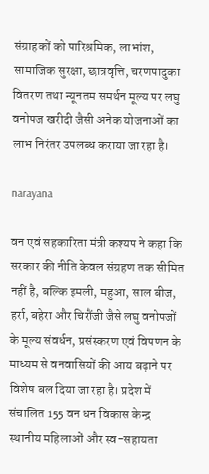संग्राहकों को पारिश्रमिक, लाभांश, सामाजिक सुरक्षा, छात्रवृत्ति, चरणपादुका वितरण तथा न्यूनतम समर्थन मूल्य पर लघु वनोपज खरीदी जैसी अनेक योजनाओं का लाभ निरंतर उपलब्ध कराया जा रहा है।

narayana

वन एवं सहकारिता मंत्री कश्यप ने कहा कि सरकार की नीति केवल संग्रहण तक सीमित नहीं है, बल्कि इमली, महुआ, साल बीज, हर्रा, बहेरा और चिरौंजी जैसे लघु वनोपजों के मूल्य संवर्धन, प्रसंस्करण एवं विपणन के माध्यम से वनवासियों की आय बढ़ाने पर विशेष बल दिया जा रहा है। प्रदेश में संचालित 155 वन धन विकास केन्द्र स्थानीय महिलाओं और स्व-सहायता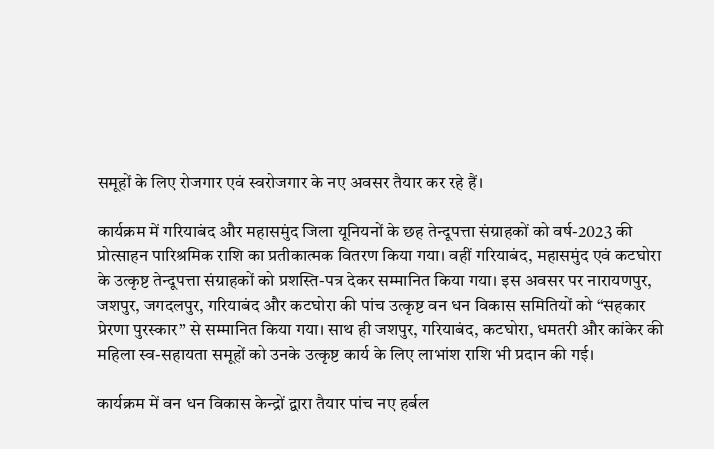समूहों के लिए रोजगार एवं स्वरोजगार के नए अवसर तैयार कर रहे हैं।

कार्यक्रम में गरियाबंद और महासमुंद जिला यूनियनों के छह तेन्दूपत्ता संग्राहकों को वर्ष-2023 की प्रोत्साहन पारिश्रमिक राशि का प्रतीकात्मक वितरण किया गया। वहीं गरियाबंद, महासमुंद एवं कटघोरा के उत्कृष्ट तेन्दूपत्ता संग्राहकों को प्रशस्ति-पत्र देकर सम्मानित किया गया। इस अवसर पर नारायणपुर, जशपुर, जगदलपुर, गरियाबंद और कटघोरा की पांच उत्कृष्ट वन धन विकास समितियों को “सहकार प्रेरणा पुरस्कार” से सम्मानित किया गया। साथ ही जशपुर, गरियाबंद, कटघोरा, धमतरी और कांकेर की महिला स्व-सहायता समूहों को उनके उत्कृष्ट कार्य के लिए लाभांश राशि भी प्रदान की गई।

कार्यक्रम में वन धन विकास केन्द्रों द्वारा तैयार पांच नए हर्बल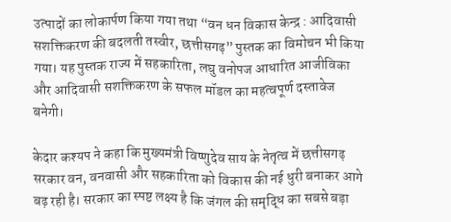उत्पादों का लोकार्पण किया गया तथा “वन धन विकास केन्द्र : आदिवासी सशक्तिकरण की बदलती तस्वीर, छत्तीसगढ़” पुस्तक का विमोचन भी किया गया। यह पुस्तक राज्य में सहकारिता, लघु वनोपज आधारित आजीविका और आदिवासी सशक्तिकरण के सफल मॉडल का महत्वपूर्ण दस्तावेज बनेगी।

केदार कश्यप ने कहा कि मुख्यमंत्री विष्णुदेव साय के नेतृत्व में छत्तीसगढ़ सरकार वन, वनवासी और सहकारिता को विकास की नई धुरी बनाकर आगे बढ़ रही है। सरकार का स्पष्ट लक्ष्य है कि जंगल की समृद्धि का सबसे बड़ा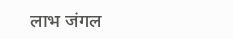लाभ जंगल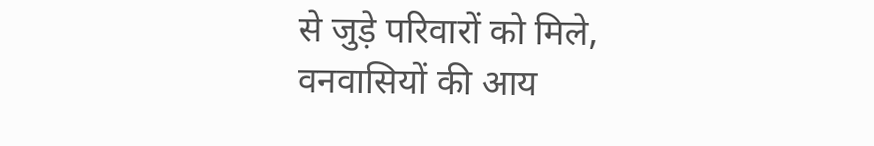से जुड़े परिवारों को मिले, वनवासियों की आय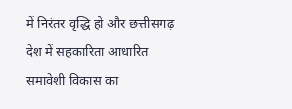में निरंतर वृद्धि हो और छत्तीसगढ़ देश में सहकारिता आधारित समावेशी विकास का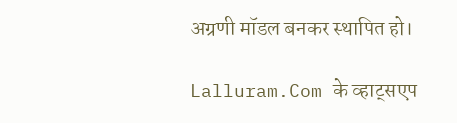अग्रणी मॉडल बनकर स्थापित हो।

Lalluram.Com के व्हाट्सएप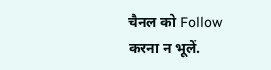चैनल को Follow करना न भूलें.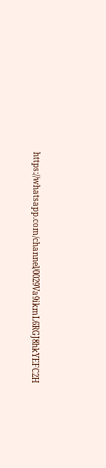https://whatsapp.com/channel/0029Va9ikmL6RGJ8hkYEFC2H